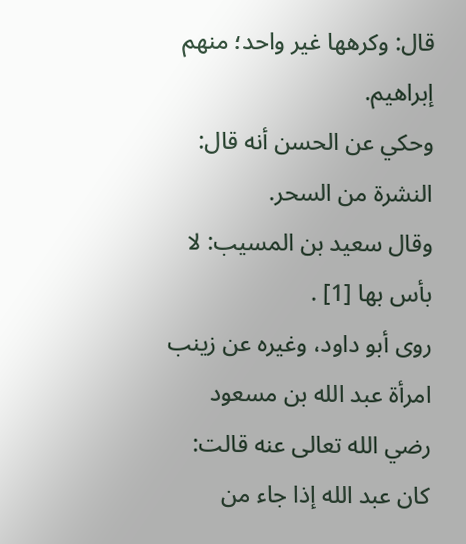قال: وكرهها غير واحد؛ منهم إبراهيم.
وحكي عن الحسن أنه قال: النشرة من السحر.
وقال سعيد بن المسيب: لا بأس بها [1] .
روى أبو داود، وغيره عن زينب امرأة عبد الله بن مسعود رضي الله تعالى عنه قالت: كان عبد الله إذا جاء من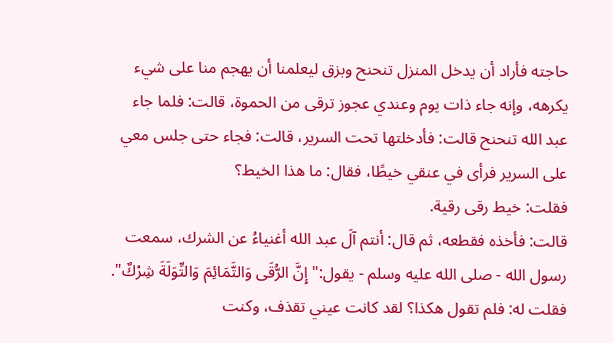حاجته فأراد أن يدخل المنزل تنحنح وبزق ليعلمنا أن يهجم منا على شيء يكرهه، وإنه جاء ذات يوم وعندي عجوز ترقى من الحموة، قالت: فلما جاء عبد الله تنحنح قالت: فأدخلتها تحت السرير، قالت: فجاء حتى جلس معي على السرير فرأى في عنقي خيطًا، فقال: ما هذا الخيط؟
فقلت: خيط رقى رقية.
قالت: فأخذه فقطعه، ثم قال: أنتم آلَ عبد الله أغنياءُ عن الشرك، سمعت رسول الله - صلى الله عليه وسلم - يقول:"إِنَّ الرُّقَى وَالتَّمَائِمَ وَالتِّوَلَةَ شِرْكٌ".
فقلت له: فلم تقول هكذا؟ لقد كانت عيني تقذف، وكنت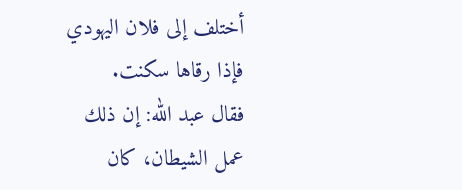أختلف إلى فلان اليهودي فإذا رقاها سكنت.
فقال عبد الله: إن ذلك عمل الشيطان، كان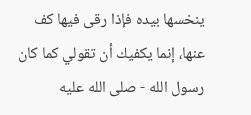ينخسها بيده فإذا رقى فيها كف عنها، إنما يكفيك أن تقولي كما كان رسول الله - صلى الله عليه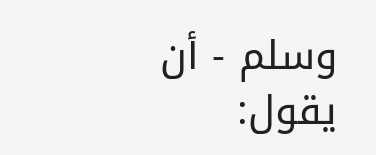وسلم - أن يقول: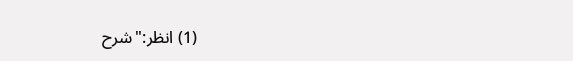(1) انظر:"شرح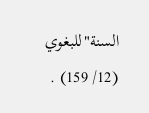السنة"للبغوي (12/ 159) .